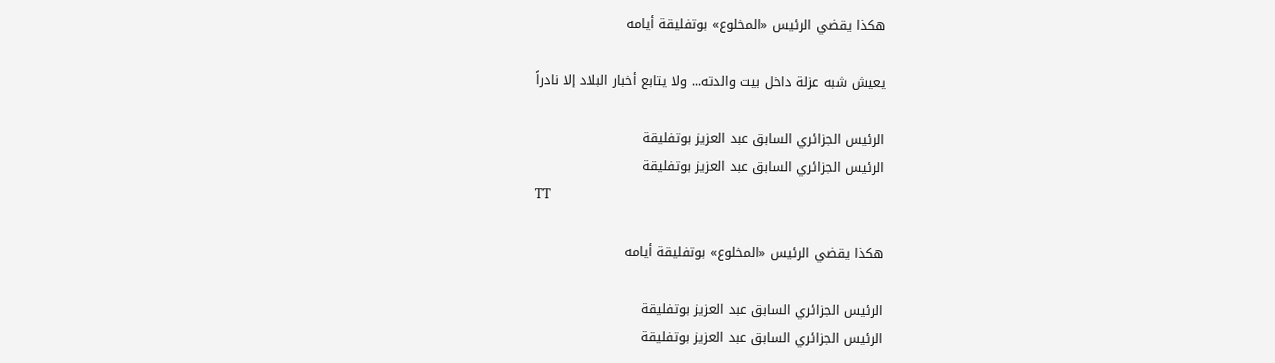هكذا يقضي الرئيس «المخلوع» بوتفليقة أيامه

يعيش شبه عزلة داخل بيت والدته... ولا يتابع أخبار البلاد إلا نادراً

الرئيس الجزائري السابق عبد العزيز بوتفليقة
الرئيس الجزائري السابق عبد العزيز بوتفليقة
TT

هكذا يقضي الرئيس «المخلوع» بوتفليقة أيامه

الرئيس الجزائري السابق عبد العزيز بوتفليقة
الرئيس الجزائري السابق عبد العزيز بوتفليقة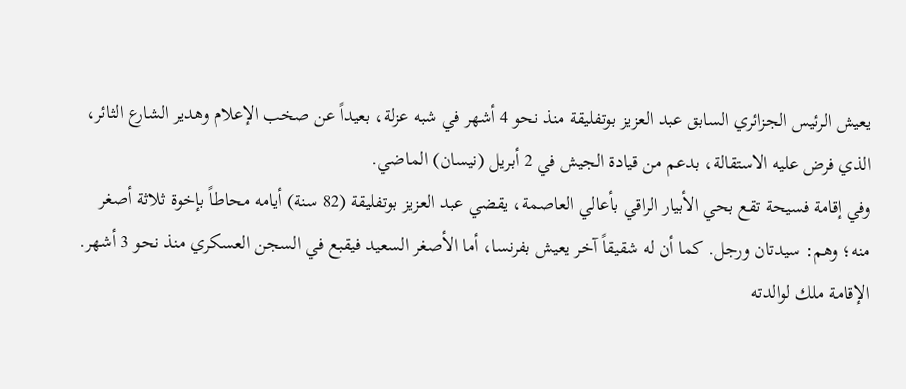يعيش الرئيس الجزائري السابق عبد العزيز بوتفليقة منذ نحو 4 أشهر في شبه عزلة، بعيداً عن صخب الإعلام وهدير الشارع الثائر، الذي فرض عليه الاستقالة، بدعم من قيادة الجيش في 2 أبريل (نيسان) الماضي.
وفي إقامة فسيحة تقع بحي الأبيار الراقي بأعالي العاصمة، يقضي عبد العزيز بوتفليقة (82 سنة) أيامه محاطاً بإخوة ثلاثة أصغر منه؛ وهم: سيدتان ورجل. كما أن له شقيقاً آخر يعيش بفرنسا، أما الأصغر السعيد فيقبع في السجن العسكري منذ نحو 3 أشهر.
الإقامة ملك لوالدته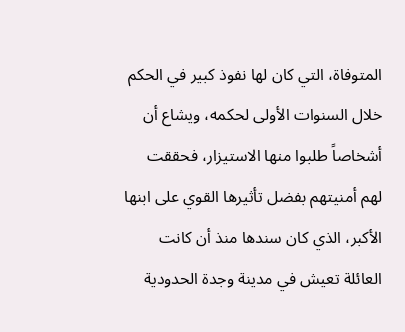المتوفاة، التي كان لها نفوذ كبير في الحكم خلال السنوات الأولى لحكمه، ويشاع أن أشخاصاً طلبوا منها الاستيزار، فحققت لهم أمنيتهم بفضل تأثيرها القوي على ابنها الأكبر، الذي كان سندها منذ أن كانت العائلة تعيش في مدينة وجدة الحدودية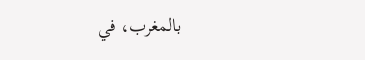بالمغرب، في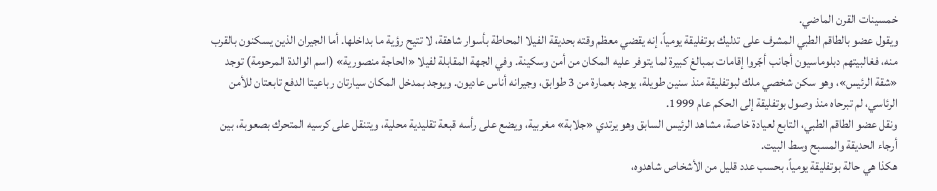خمسينات القرن الماضي.
ويقول عضو بالطاقم الطبي المشرف على تدليك بوتفليقة يومياً، إنه يقضي معظم وقته بحديقة الفيلا المحاطة بأسوار شاهقة، لا تتيح رؤية ما بداخلها. أما الجيران الذين يسكنون بالقرب منه، فغالبيتهم دبلوماسيون أجانب أجّروا إقامات بمبالغ كبيرة لما يتوفر عليه المكان من أمن وسكينة. وفي الجهة المقابلة لفيلا «الحاجة منصورية» (اسم الوالدة المرحومة) توجد «شقة الرئيس»، وهو سكن شخصي ملك لبوتفليقة منذ سنين طويلة، يوجد بعمارة من 3 طوابق، وجيرانه أناس عاديون. ويوجد بمدخل المكان سيارتان رباعيتا الدفع تابعتان للأمن الرئاسي، لم تبرحاه منذ وصول بوتفليقة إلى الحكم عام 1999.
ونقل عضو الطاقم الطبي، التابع لعيادة خاصة، مشاهد الرئيس السابق وهو يرتدي «جلابة» مغربية، ويضع على رأسه قبعة تقليدية محلية، ويتنقل على كرسيه المتحرك بصعوبة، بين أرجاء الحديقة والمسبح وسط البيت.
هكذا هي حالة بوتفليقة يومياً، بحسب عدد قليل من الأشخاص شاهدوه،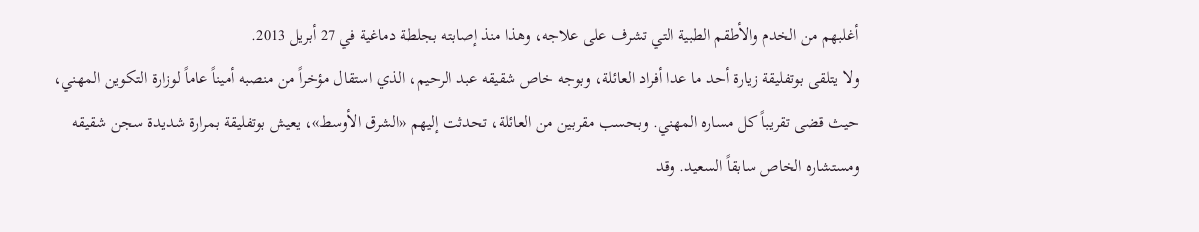أغلبهم من الخدم والأطقم الطبية التي تشرف على علاجه، وهذا منذ إصابته بجلطة دماغية في 27 أبريل 2013.
ولا يتلقى بوتفليقة زيارة أحد ما عدا أفراد العائلة، وبوجه خاص شقيقه عبد الرحيم، الذي استقال مؤخراً من منصبه أميناً عاماً لوزارة التكوين المهني، حيث قضى تقريباً كل مساره المهني. وبحسب مقربين من العائلة، تحدثت إليهم «الشرق الأوسط»، يعيش بوتفليقة بمرارة شديدة سجن شقيقه ومستشاره الخاص سابقاً السعيد. وقد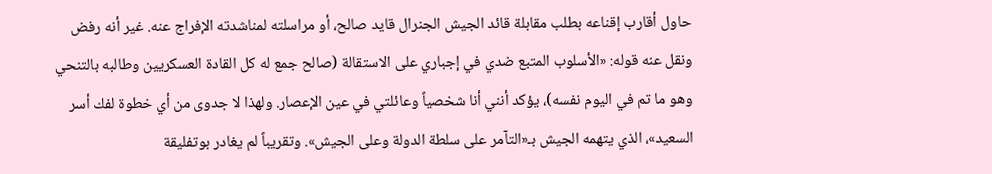حاول أقارب إقناعه بطلب مقابلة قائد الجيش الجنرال قايد صالح، أو مراسلته لمناشدته الإفراج عنه. غير أنه رفض ونقل عنه قوله: «الأسلوب المتبع ضدي في إجباري على الاستقالة (صالح جمع له كل القادة العسكريين وطالبه بالتنحي وهو ما تم في اليوم نفسه)، يؤكد أنني أنا شخصياً وعائلتي في عين الإعصار. ولهذا لا جدوى من أي خطوة لفك أسر السعيد»، الذي يتهمه الجيش بـ«التآمر على سلطة الدولة وعلى الجيش». وتقريباً لم يغادر بوتفليقة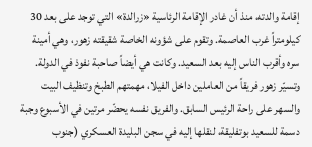إقامة والدته، منذ أن غادر الإقامة الرئاسية «زرالدة» التي توجد على بعد 30 كيلومتراً غرب العاصمة. وتقوم على شؤونه الخاصة شقيقته زهور، وهي أمينة سره وأقرب الناس إليه بعد السعيد. وكانت هي أيضاً صاحبة نفوذ في الدولة. وتسيّر زهور فريقاً من العاملين داخل الفيلا، مهمتهم الطبخ وتنظيف البيت والسهر على راحة الرئيس السابق. والفريق نفسه يحضّر مرتين في الأسبوع وجبة دسمة للسعيد بوتفليقة، لنقلها إليه في سجن البليدة العسكري (جنوب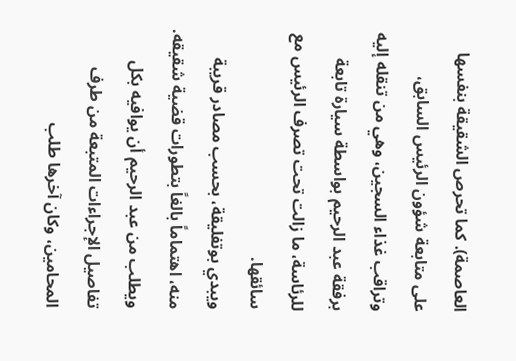العاصمة). كما تحرص الشقيقة بنفسها على متابعة شؤون الرئيس السابق، وتراقب غذاء السجين، وهي من تنقله إليه برفقة عبد الرحيم بواسطة سيارة تابعة للرئاسة، ما زالت تحت تصرف الرئيس مع سائقها.
ويبدي بوتفليقة، بحسب مصادر قريبة منه، اهتماماً بالغاً بتطورات قضية شقيقه. ويطلب من عبد الرحيم أن يوافيه بكل تفاصيل الإجراءات المتبعة من طرف المحامين، وكان آخرها طلب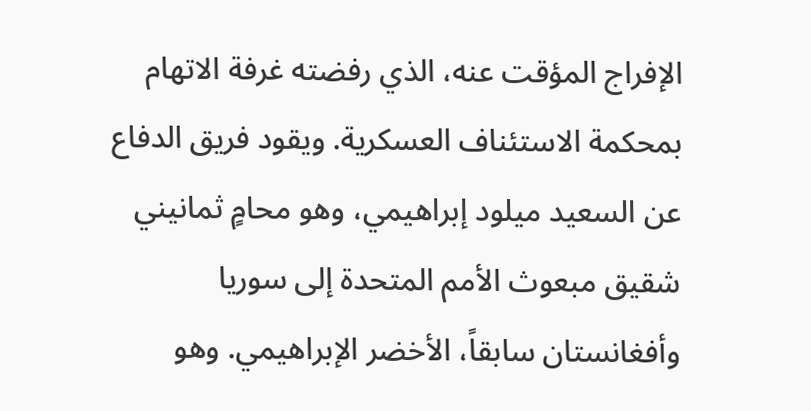الإفراج المؤقت عنه، الذي رفضته غرفة الاتهام بمحكمة الاستئناف العسكرية. ويقود فريق الدفاع عن السعيد ميلود إبراهيمي، وهو محامٍ ثمانيني شقيق مبعوث الأمم المتحدة إلى سوريا وأفغانستان سابقاً، الأخضر الإبراهيمي. وهو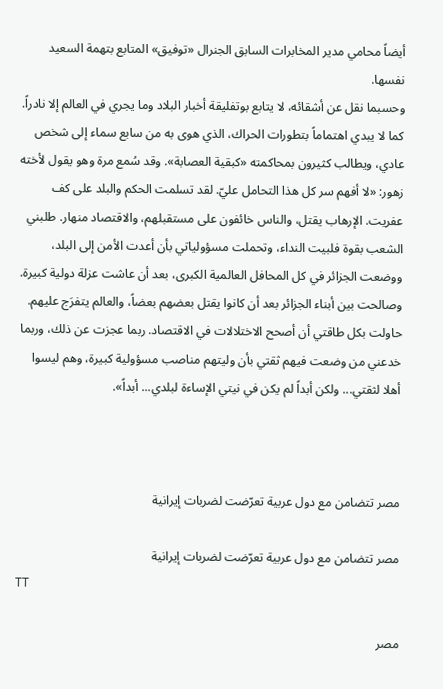أيضاً محامي مدير المخابرات السابق الجنرال «توفيق» المتابع بتهمة السعيد نفسها.
وحسبما نقل عن أشقائه، لا يتابع بوتفليقة أخبار البلاد وما يجري في العالم إلا نادراً. كما لا يبدي اهتماماً بتطورات الحراك، الذي هوى به من سابع سماء إلى شخص عادي، ويطالب كثيرون بمحاكمته «كبقية العصابة». وقد سُمع مرة وهو يقول لأخته زهور: «لا أفهم سر كل هذا التحامل عليّ. لقد تسلمت الحكم والبلد على كف عفريت. الإرهاب يقتل، والناس خائفون على مستقبلهم، والاقتصاد منهار. طلبني الشعب بقوة فلبيت النداء، وتحملت مسؤولياتي بأن أعدت الأمن إلى البلد، ووضعت الجزائر في كل المحافل العالمية الكبرى، بعد أن عاشت عزلة دولية كبيرة. وصالحت بين أبناء الجزائر بعد أن كانوا يقتل بعضهم بعضاً، والعالم يتفرَج عليهم. حاولت بكل طاقتي أن أصحح الاختلالات في الاقتصاد. ربما عجزت عن ذلك، وربما خدعني من وضعت فيهم ثقتي بأن وليتهم مناصب مسؤولية كبيرة، وهم ليسوا أهلا لثقتي... ولكن أبداً لم يكن في نيتي الإساءة لبلدي... أبداً».



مصر تتضامن مع دول عربية تعرّضت لضربات إيرانية

مصر تتضامن مع دول عربية تعرّضت لضربات إيرانية
TT

مصر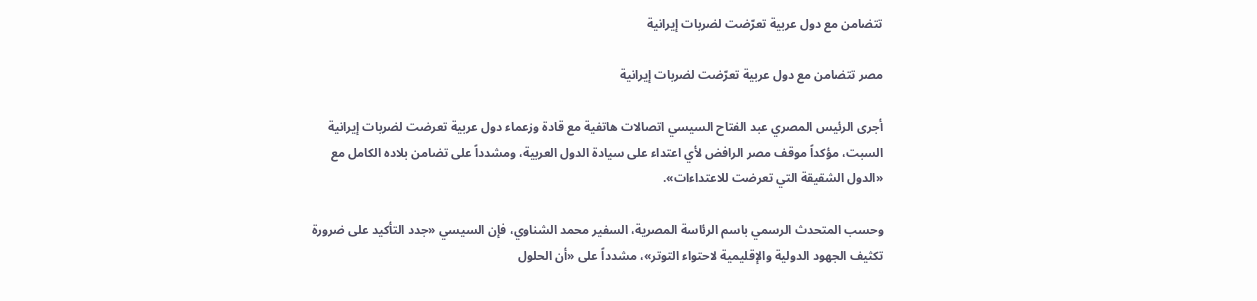تتضامن مع دول عربية تعرّضت لضربات إيرانية

مصر تتضامن مع دول عربية تعرّضت لضربات إيرانية

أجرى الرئيس المصري عبد الفتاح السيسي اتصالات هاتفية مع قادة وزعماء دول عربية تعرضت لضربات إيرانية السبت، مؤكداً موقف مصر الرافض لأي اعتداء على سيادة الدول العربية، ومشدداً على تضامن بلاده الكامل مع «الدول الشقيقة التي تعرضت للاعتداءات».

وحسب المتحدث الرسمي باسم الرئاسة المصرية، السفير محمد الشناوي، فإن السيسي «جدد التأكيد على ضرورة تكثيف الجهود الدولية والإقليمية لاحتواء التوتر»، مشدداً على «أن الحلول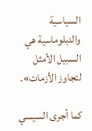السياسية والدبلوماسية هي السبيل الأمثل لتجاوز الأزمات».

كما أجرى السيسي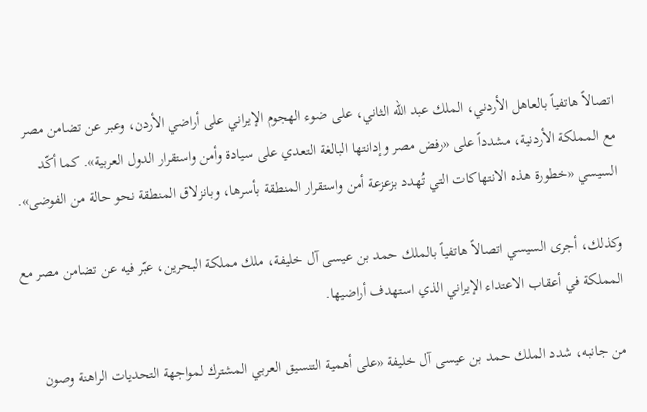اتصالاً هاتفياً بالعاهل الأردني، الملك عبد الله الثاني، على ضوء الهجوم الإيراني على أراضي الأردن، وعبر عن تضامن مصر مع المملكة الأردنية، مشدداً على «رفض مصر وإدانتها البالغة التعدي على سيادة وأمن واستقرار الدول العربية». كما أكّد السيسي «خطورة هذه الانتهاكات التي تُهدد بزعزعة أمن واستقرار المنطقة بأسرها، وبانزلاق المنطقة نحو حالة من الفوضى».

وكذلك، أجرى السيسي اتصالاً هاتفياً بالملك حمد بن عيسى آل خليفة، ملك مملكة البحرين، عبّر فيه عن تضامن مصر مع المملكة في أعقاب الاعتداء الإيراني الذي استهدف أراضيها.

من جانبه، شدد الملك حمد بن عيسى آل خليفة «على أهمية التنسيق العربي المشترك لمواجهة التحديات الراهنة وصون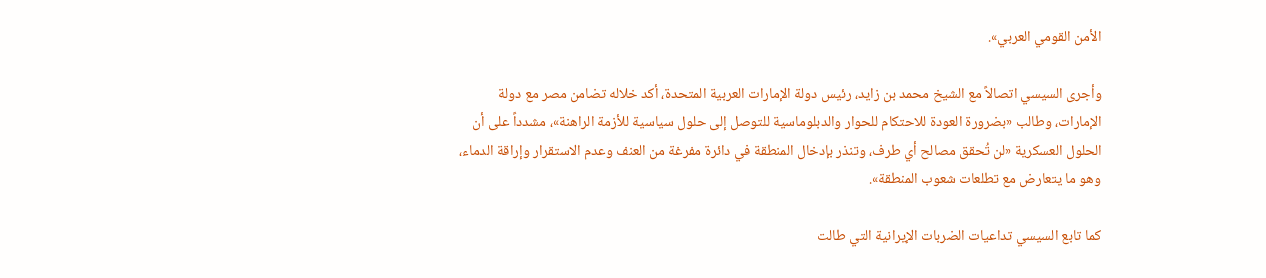الأمن القومي العربي».

وأجرى السيسي اتصالاً مع الشيخ محمد بن زايد، رئيس دولة الإمارات العربية المتحدة، أكد خلاله تضامن مصر مع دولة الإمارات، وطالب «بضرورة العودة للاحتكام للحوار والدبلوماسية للتوصل إلى حلول سياسية للأزمة الراهنة»، مشدداً على أن الحلول العسكرية «لن تُحقق مصالح أي طرف، وتنذر بإدخال المنطقة في دائرة مفرغة من العنف وعدم الاستقرار وإراقة الدماء، وهو ما يتعارض مع تطلعات شعوب المنطقة».

كما تابع السيسي تداعيات الضربات الإيرانية التي طالت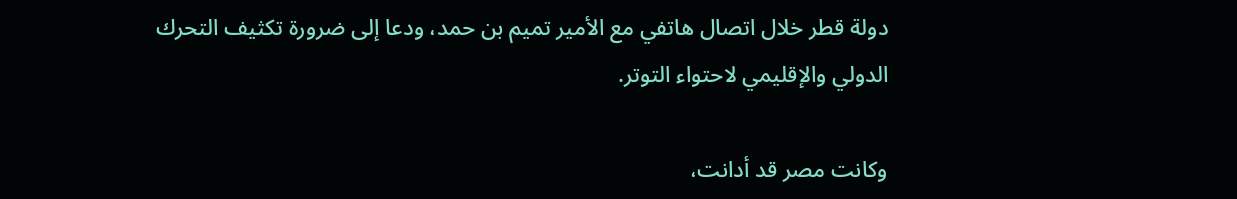دولة قطر خلال اتصال هاتفي مع الأمير تميم بن حمد، ودعا إلى ضرورة تكثيف التحرك الدولي والإقليمي لاحتواء التوتر.

وكانت مصر قد أدانت،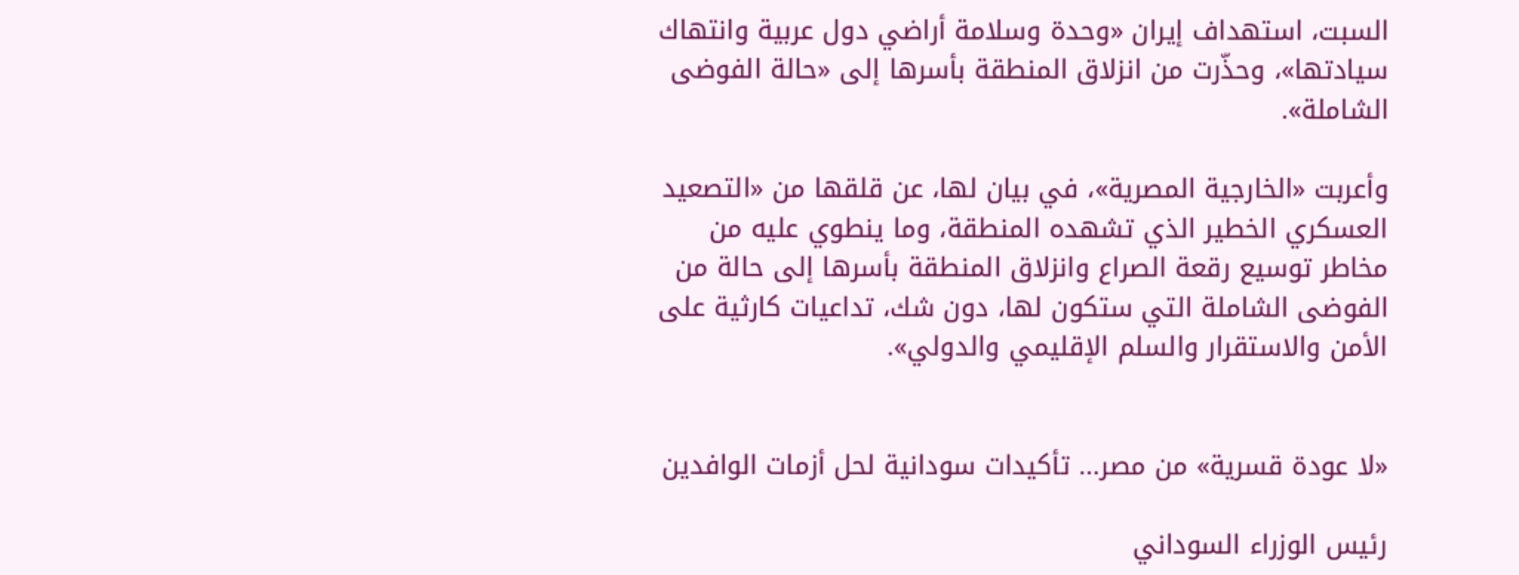السبت، استهداف إيران «وحدة وسلامة أراضي دول عربية وانتهاك سيادتها»، وحذّرت من انزلاق المنطقة بأسرها إلى «حالة الفوضى الشاملة».

وأعربت «الخارجية المصرية»، في بيان لها، عن قلقها من «التصعيد العسكري الخطير الذي تشهده المنطقة، وما ينطوي عليه من مخاطر توسيع رقعة الصراع وانزلاق المنطقة بأسرها إلى حالة من الفوضى الشاملة التي ستكون لها، دون شك، تداعيات كارثية على الأمن والاستقرار والسلم الإقليمي والدولي».


«لا عودة قسرية» من مصر... تأكيدات سودانية لحل أزمات الوافدين

رئيس الوزراء السوداني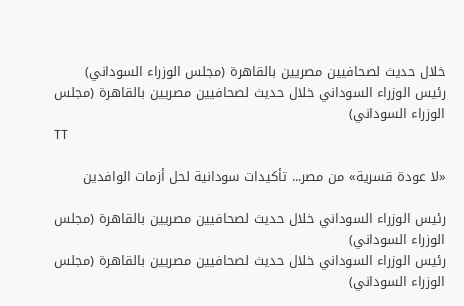خلال حديث لصحافيين مصريين بالقاهرة (مجلس الوزراء السوداني)
رئيس الوزراء السوداني خلال حديث لصحافيين مصريين بالقاهرة (مجلس الوزراء السوداني)
TT

«لا عودة قسرية» من مصر... تأكيدات سودانية لحل أزمات الوافدين

رئيس الوزراء السوداني خلال حديث لصحافيين مصريين بالقاهرة (مجلس الوزراء السوداني)
رئيس الوزراء السوداني خلال حديث لصحافيين مصريين بالقاهرة (مجلس الوزراء السوداني)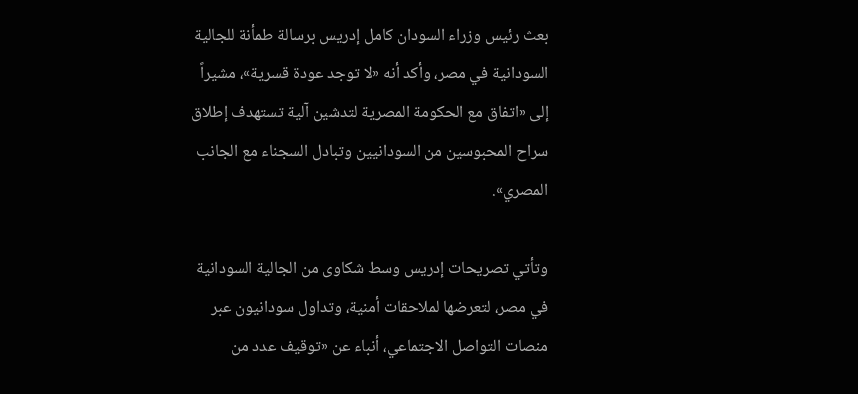بعث رئيس وزراء السودان كامل إدريس برسالة طمأنة للجالية السودانية في مصر، وأكد أنه «لا توجد عودة قسرية»، مشيراً إلى «اتفاق مع الحكومة المصرية لتدشين آلية تستهدف إطلاق سراح المحبوسين من السودانيين وتبادل السجناء مع الجانب المصري».

وتأتي تصريحات إدريس وسط شكاوى من الجالية السودانية في مصر، لتعرضها لملاحقات أمنية، وتداول سودانيون عبر منصات التواصل الاجتماعي، أنباء عن «توقيف عدد من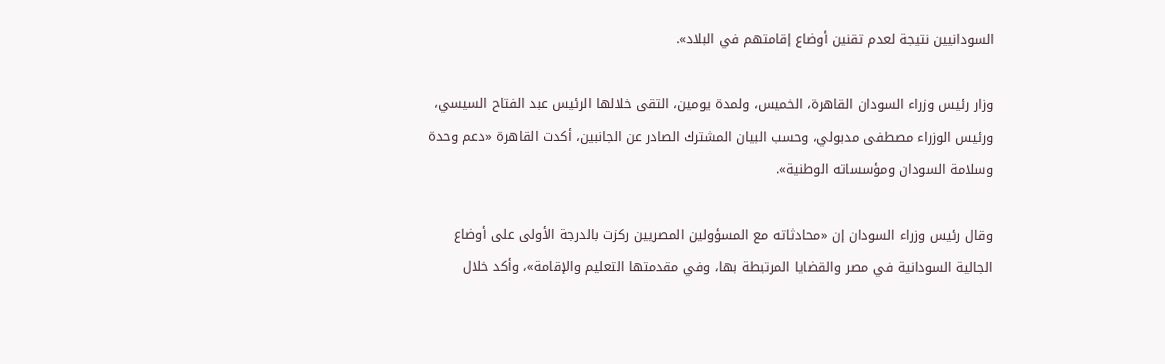السودانيين نتيجة لعدم تقنين أوضاع إقامتهم في البلاد».

وزار رئيس وزراء السودان القاهرة، الخميس، ولمدة يومين، التقى خلالها الرئيس عبد الفتاح السيسي، ورئيس الوزراء مصطفى مدبولي، وحسب البيان المشترك الصادر عن الجانبين، أكدت القاهرة «دعم وحدة وسلامة السودان ومؤسساته الوطنية».

وقال رئيس وزراء السودان إن «محادثاته مع المسؤولين المصريين ركزت بالدرجة الأولى على أوضاع الجالية السودانية في مصر والقضايا المرتبطة بها، وفي مقدمتها التعليم والإقامة»، وأكد خلال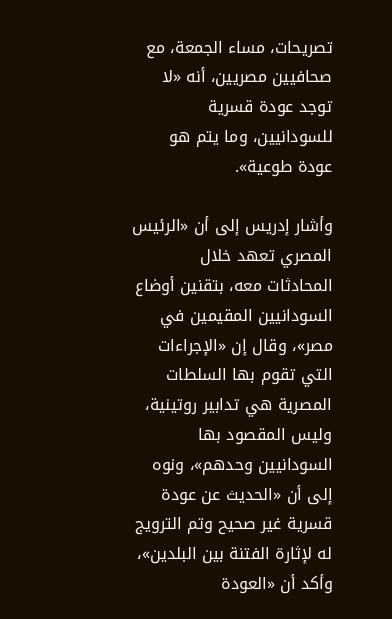تصريحات، مساء الجمعة، مع صحافيين مصريين، أنه «لا توجد عودة قسرية للسودانيين، وما يتم هو عودة طوعية».

وأشار إدريس إلى أن «الرئيس المصري تعهد خلال المحادثات معه، بتقنين أوضاع السودانيين المقيمين في مصر»، وقال إن «الإجراءات التي تقوم بها السلطات المصرية هي تدابير روتينية، وليس المقصود بها السودانيين وحدهم»، ونوه إلى أن «الحديث عن عودة قسرية غير صحيح وتم الترويج له لإثارة الفتنة بين البلدين»، وأكد أن «العودة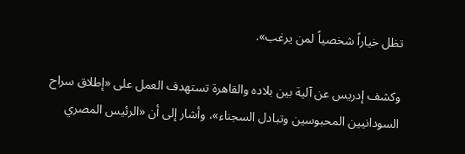تظل خياراً شخصياً لمن يرغب».

وكشف إدريس عن آلية بين بلاده والقاهرة تستهدف العمل على «إطلاق سراح السودانيين المحبوسين وتبادل السجناء»، وأشار إلى أن «الرئيس المصري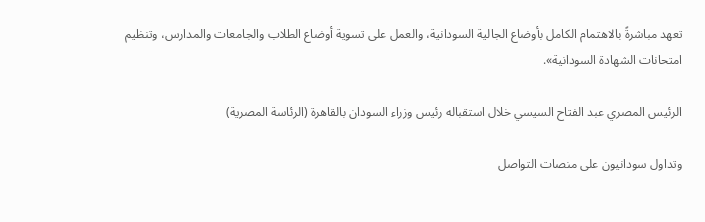تعهد مباشرةً بالاهتمام الكامل بأوضاع الجالية السودانية، والعمل على تسوية أوضاع الطلاب والجامعات والمدارس، وتنظيم امتحانات الشهادة السودانية».

الرئيس المصري عبد الفتاح السيسي خلال استقباله رئيس وزراء السودان بالقاهرة (الرئاسة المصرية)

وتداول سودانيون على منصات التواصل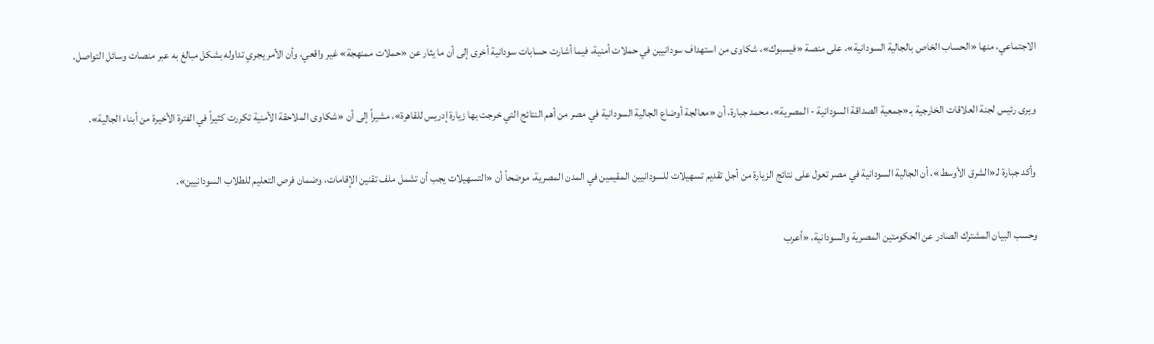الاجتماعي، منها «الحساب الخاص بالجالية السودانية»، على منصة «فيسبوك»، شكاوى من استهداف سودانيين في حملات أمنية، فيما أشارت حسابات سودانية أخرى إلى أن ما يثار عن «حملات ممنهجة» غير واقعي، وأن الأمر يجري تداوله بشكل مبالغ به عبر منصات وسائل التواصل.

ويرى رئيس لجنة العلاقات الخارجية بـ«جمعية الصداقة السودانية - المصرية»، محمد جبارة، أن «معالجة أوضاع الجالية السودانية في مصر من أهم النتائج التي خرجت بها زيارة إدريس للقاهرة»، مشيراً إلى أن «شكاوى الملاحقة الأمنية تكررت كثيراً في الفترة الأخيرة من أبناء الجالية».

وأكد جبارة لـ«الشرق الأوسط»، أن الجالية السودانية في مصر تعول على نتائج الزيارة من أجل تقديم تسهيلات للسودانيين المقيمين في المدن المصرية، موضحاً أن «التسهيلات يجب أن تشمل ملف تقنين الإقامات، وضمان فرص التعليم للطلاب السودانيين».

وحسب البيان المشترك الصادر عن الحكومتين المصرية والسودانية، «أعرب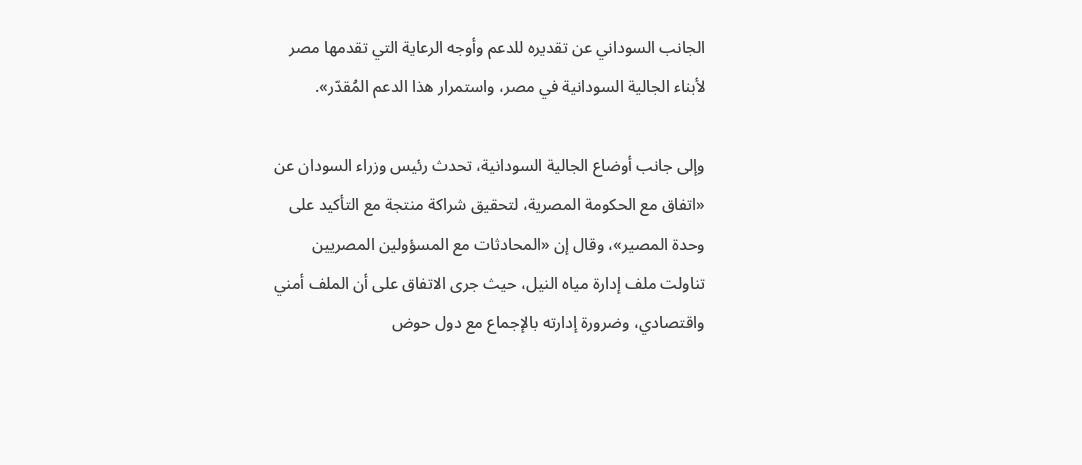الجانب السوداني عن تقديره للدعم وأوجه الرعاية التي تقدمها مصر لأبناء الجالية السودانية في مصر، واستمرار هذا الدعم المُقدّر».

وإلى جانب أوضاع الجالية السودانية، تحدث رئيس وزراء السودان عن «اتفاق مع الحكومة المصرية، لتحقيق شراكة منتجة مع التأكيد على وحدة المصير»، وقال إن «المحادثات مع المسؤولين المصريين تناولت ملف إدارة مياه النيل، حيث جرى الاتفاق على أن الملف أمني واقتصادي، وضرورة إدارته بالإجماع مع دول حوض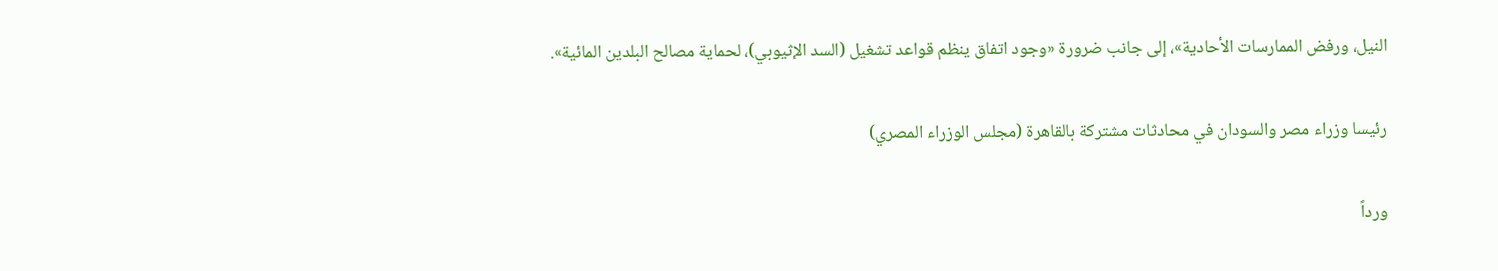النيل، ورفض الممارسات الأحادية»، إلى جانب ضرورة «وجود اتفاق ينظم قواعد تشغيل (السد الإثيوبي)، لحماية مصالح البلدين المائية».

رئيسا وزراء مصر والسودان في محادثات مشتركة بالقاهرة (مجلس الوزراء المصري)

ورداً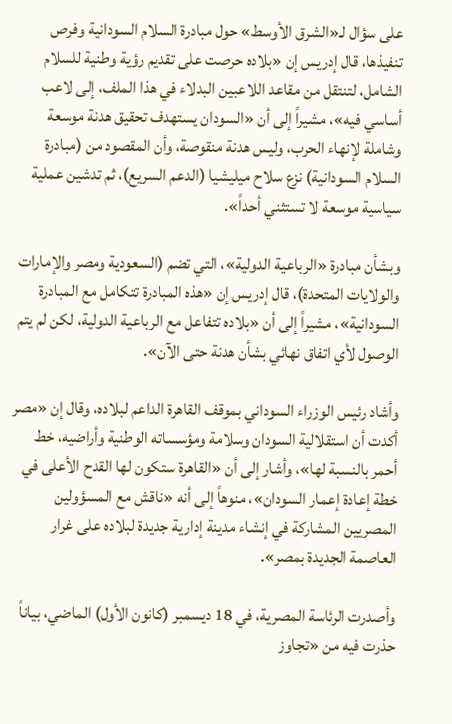على سؤال لـ«الشرق الأوسط» حول مبادرة السلام السودانية وفرص تنفيذها، قال إدريس إن «بلاده حرصت على تقديم رؤية وطنية للسلام الشامل، لتنتقل من مقاعد اللاعبين البدلاء في هذا الملف، إلى لاعب أساسي فيه»، مشيراً إلى أن «السودان يستهدف تحقيق هدنة موسعة وشاملة لإنهاء الحرب، وليس هدنة منقوصة، وأن المقصود من (مبادرة السلام السودانية) نزع سلاح ميليشيا (الدعم السريع)، ثم تدشين عملية سياسية موسعة لا تستثني أحداً».

وبشأن مبادرة «الرباعية الدولية»، التي تضم (السعودية ومصر والإمارات والولايات المتحدة)، قال إدريس إن «هذه المبادرة تتكامل مع المبادرة السودانية»، مشيراً إلى أن «بلاده تتفاعل مع الرباعية الدولية، لكن لم يتم الوصول لأي اتفاق نهائي بشأن هدنة حتى الآن».

وأشاد رئيس الوزراء السوداني بموقف القاهرة الداعم لبلاده، وقال إن «مصر أكدت أن استقلالية السودان وسلامة ومؤسساته الوطنية وأراضيه، خط أحمر بالنسبة لها»، وأشار إلى أن «القاهرة ستكون لها القدح الأعلى في خطة إعادة إعمار السودان»، منوهاً إلى أنه «ناقش مع المسؤولين المصريين المشاركة في إنشاء مدينة إدارية جديدة لبلاده على غرار العاصمة الجديدة بمصر».

وأصدرت الرئاسة المصرية، في 18 ديسمبر (كانون الأول) الماضي، بياناً حذرت فيه من «تجاوز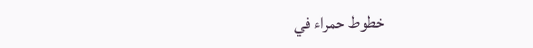خطوط حمراء في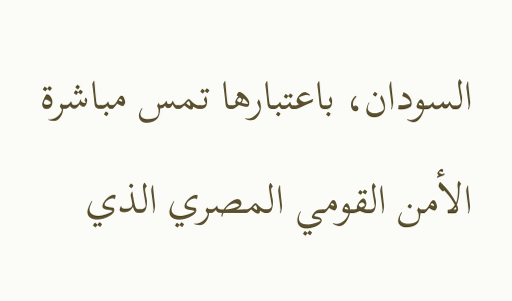السودان، باعتبارها تمس مباشرة الأمن القومي المصري الذي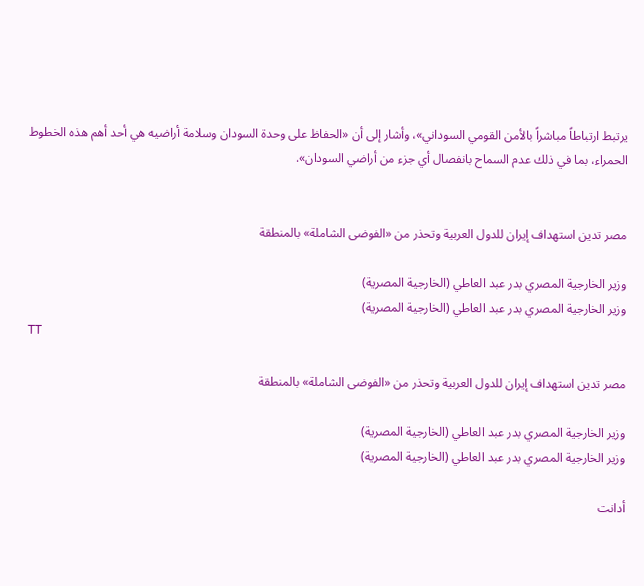يرتبط ارتباطاً مباشراً بالأمن القومي السوداني»، وأشار إلى أن «الحفاظ على وحدة السودان وسلامة أراضيه هي أحد أهم هذه الخطوط الحمراء، بما في ذلك عدم السماح بانفصال أي جزء من أراضي السودان».


مصر تدين استهداف إيران للدول العربية وتحذر من «الفوضى الشاملة» بالمنطقة

وزير الخارجية المصري بدر عبد العاطي (الخارجية المصرية)
وزير الخارجية المصري بدر عبد العاطي (الخارجية المصرية)
TT

مصر تدين استهداف إيران للدول العربية وتحذر من «الفوضى الشاملة» بالمنطقة

وزير الخارجية المصري بدر عبد العاطي (الخارجية المصرية)
وزير الخارجية المصري بدر عبد العاطي (الخارجية المصرية)

أدانت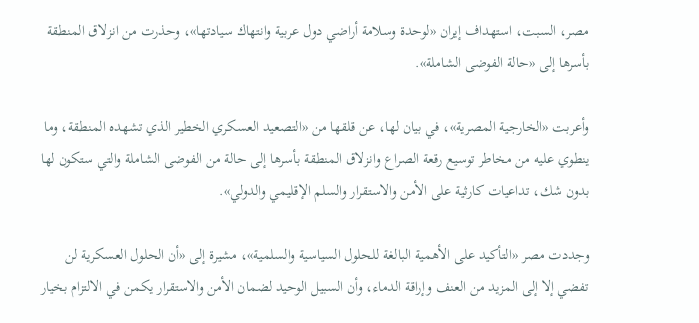مصر، السبت، استهداف إيران «لوحدة وسلامة أراضي دول عربية وانتهاك سيادتها»، وحذرت من انزلاق المنطقة بأسرها إلى «حالة الفوضى الشاملة».

وأعربت «الخارجية المصرية»، في بيان لها، عن قلقها من «التصعيد العسكري الخطير الذي تشهده المنطقة، وما ينطوي عليه من مخاطر توسيع رقعة الصراع وانزلاق المنطقة بأسرها إلى حالة من الفوضى الشاملة والتي ستكون لها بدون شك، تداعيات كارثية على الأمن والاستقرار والسلم الإقليمي والدولي».

وجددت مصر «التأكيد على الأهمية البالغة للحلول السياسية والسلمية»، مشيرة إلى «أن الحلول العسكرية لن تفضي إلا إلى المزيد من العنف وإراقة الدماء، وأن السبيل الوحيد لضمان الأمن والاستقرار يكمن في الالتزام بخيار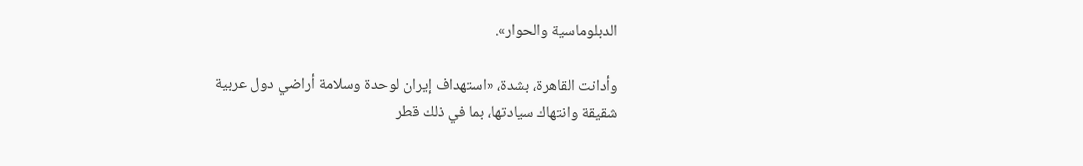الدبلوماسية والحوار».

وأدانت القاهرة، بشدة، «استهداف إيران لوحدة وسلامة أراضي دول عربية شقيقة وانتهاك سيادتها، بما في ذلك قطر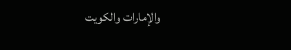والإمارات والكويت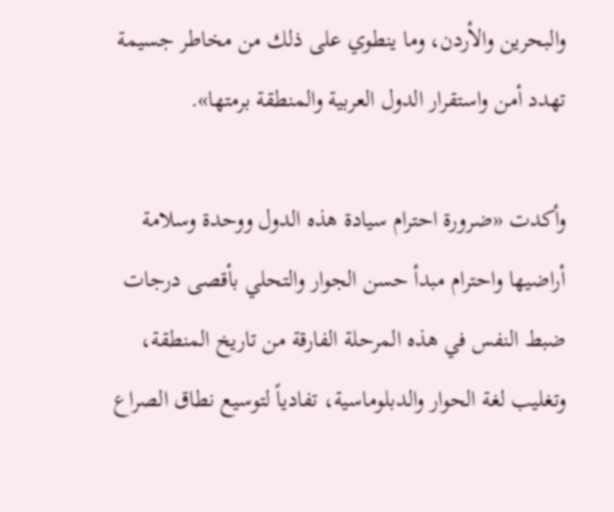والبحرين والأردن، وما ينطوي على ذلك من مخاطر جسيمة تهدد أمن واستقرار الدول العربية والمنطقة برمتها».

وأكدت «ضرورة احترام سيادة هذه الدول ووحدة وسلامة أراضيها واحترام مبدأ حسن الجوار والتحلي بأقصى درجات ضبط النفس في هذه المرحلة الفارقة من تاريخ المنطقة، وتغليب لغة الحوار والدبلوماسية، تفادياً لتوسيع نطاق الصراع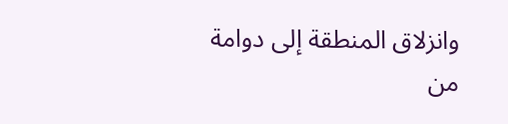وانزلاق المنطقة إلى دوامة من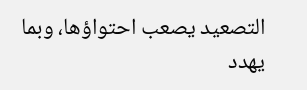التصعيد يصعب احتواؤها، وبما يهدد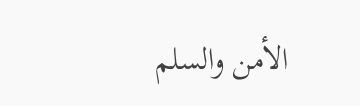الأمن والسلم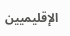الإقليميين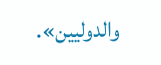والدوليين».